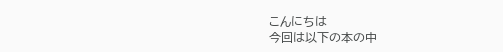こんにちは
今回は以下の本の中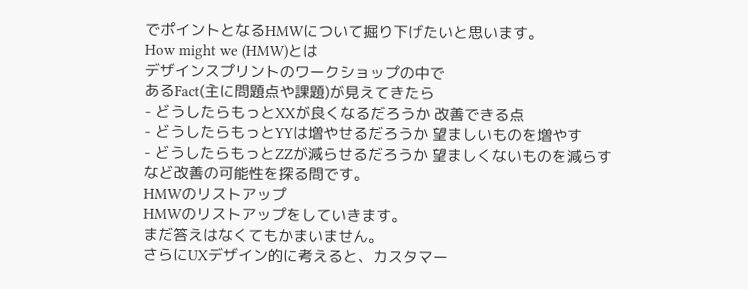でポイントとなるHMWについて掘り下げたいと思います。
How might we (HMW)とは
デザインスプリントのワークショップの中で
あるFact(主に問題点や課題)が見えてきたら
- どうしたらもっとXXが良くなるだろうか 改善できる点
- どうしたらもっとYYは増やせるだろうか 望ましいものを増やす
- どうしたらもっとZZが減らせるだろうか 望ましくないものを減らす
など改善の可能性を探る問です。
HMWのリストアップ
HMWのリストアップをしていきます。
まだ答えはなくてもかまいません。
さらにUXデザイン的に考えると、カスタマー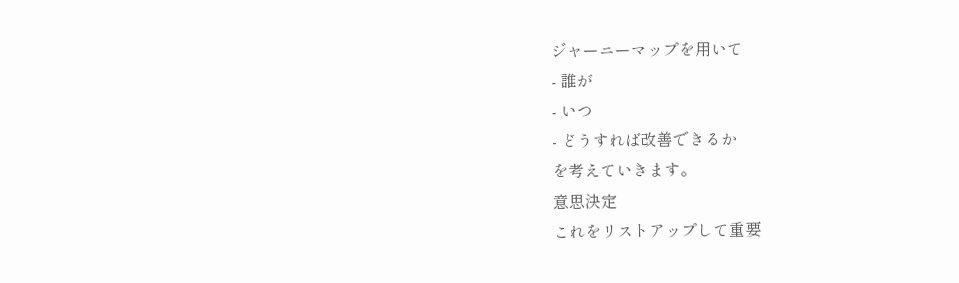ジャーニーマップを用いて
- 誰が
- いつ
- どうすれば改善できるか
を考えていきます。
意思決定
これをリストアップして重要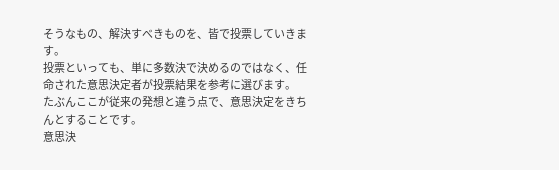そうなもの、解決すべきものを、皆で投票していきます。
投票といっても、単に多数決で決めるのではなく、任命された意思決定者が投票結果を参考に選びます。
たぶんここが従来の発想と違う点で、意思決定をきちんとすることです。
意思決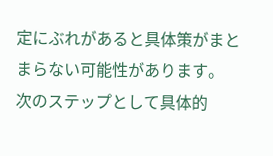定にぶれがあると具体策がまとまらない可能性があります。
次のステップとして具体的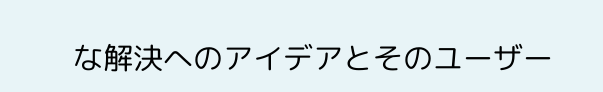な解決へのアイデアとそのユーザー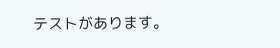テストがあります。